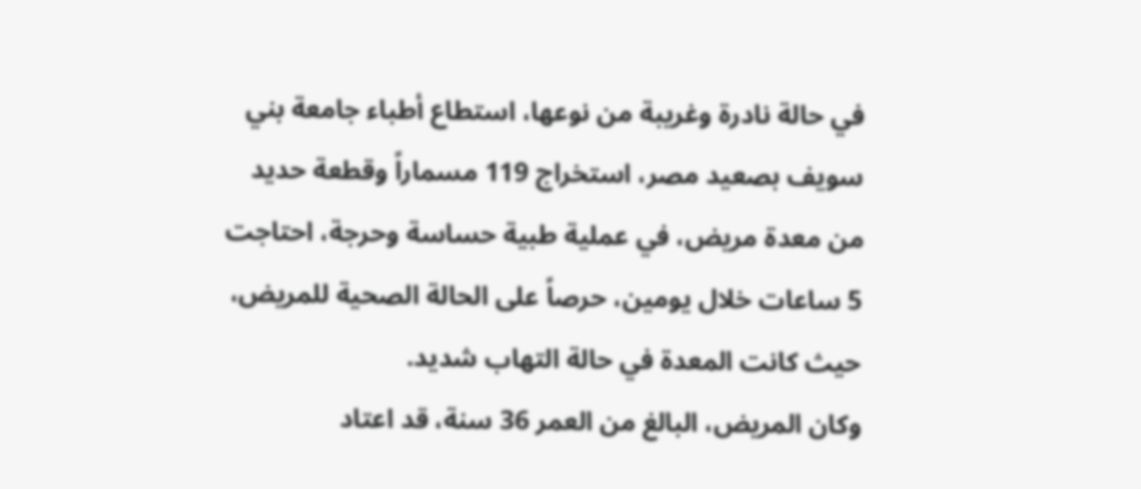في حالة نادرة وغريبة من نوعها، استطاع أطباء جامعة بني سويف بصعيد مصر، استخراج 119 مسماراً وقطعة حديد من معدة مريض، في عملية طبية حساسة وحرجة، احتاجت 5 ساعات خلال يومين، حرصاً على الحالة الصحية للمريض، حيث كانت المعدة في حالة التهاب شديد.
وكان المريض، البالغ من العمر 36 سنة، قد اعتاد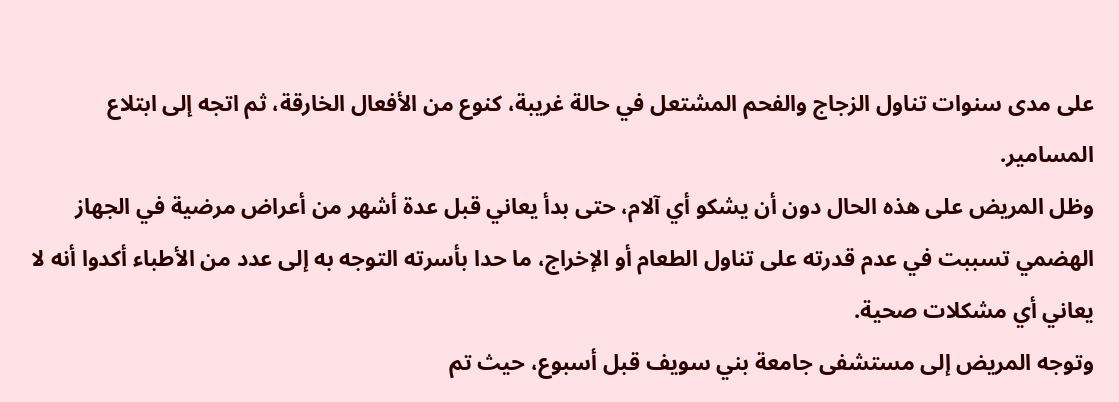على مدى سنوات تناول الزجاج والفحم المشتعل في حالة غريبة، كنوع من الأفعال الخارقة، ثم اتجه إلى ابتلاع المسامير.
وظل المريض على هذه الحال دون أن يشكو أي آلام، حتى بدأ يعاني قبل عدة أشهر من أعراض مرضية في الجهاز الهضمي تسببت في عدم قدرته على تناول الطعام أو الإخراج، ما حدا بأسرته التوجه به إلى عدد من الأطباء أكدوا أنه لا يعاني أي مشكلات صحية.
وتوجه المريض إلى مستشفى جامعة بني سويف قبل أسبوع، حيث تم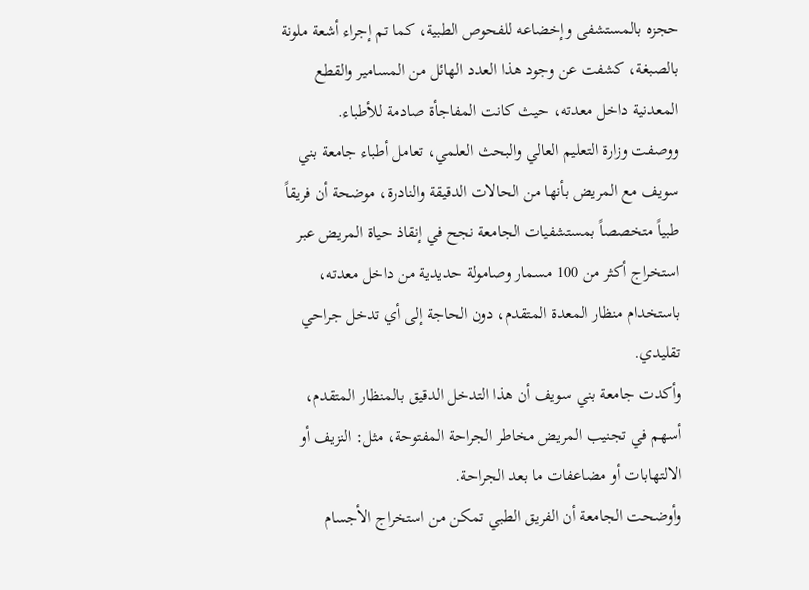حجزه بالمستشفى وإخضاعه للفحوص الطبية، كما تم إجراء أشعة ملونة بالصبغة، كشفت عن وجود هذا العدد الهائل من المسامير والقطع المعدنية داخل معدته، حيث كانت المفاجأة صادمة للأطباء.
ووصفت وزارة التعليم العالي والبحث العلمي، تعامل أطباء جامعة بني سويف مع المريض بأنها من الحالات الدقيقة والنادرة، موضحة أن فريقاً طبياً متخصصاً بمستشفيات الجامعة نجح في إنقاذ حياة المريض عبر استخراج أكثر من 100 مسمار وصامولة حديدية من داخل معدته، باستخدام منظار المعدة المتقدم، دون الحاجة إلى أي تدخل جراحي تقليدي.
وأكدت جامعة بني سويف أن هذا التدخل الدقيق بالمنظار المتقدم، أسهم في تجنيب المريض مخاطر الجراحة المفتوحة، مثل: النزيف أو الالتهابات أو مضاعفات ما بعد الجراحة.
وأوضحت الجامعة أن الفريق الطبي تمكن من استخراج الأجسام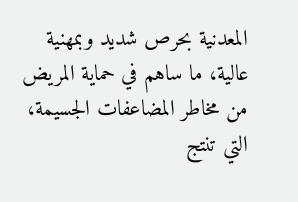المعدنية بحرص شديد وبمهنية عالية، ما ساهم في حماية المريض من مخاطر المضاعفات الجسيمة، التي تنتج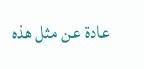عادة عن مثل هذه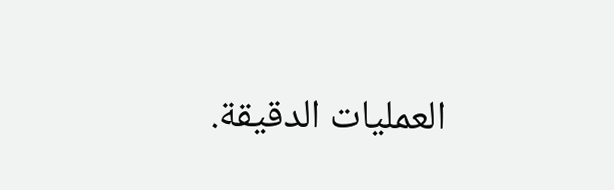العمليات الدقيقة.